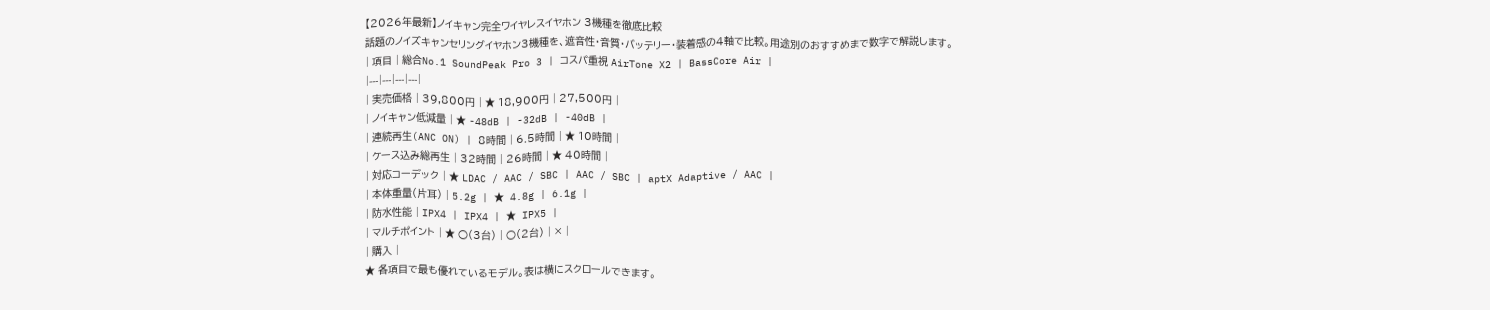【2026年最新】ノイキャン完全ワイヤレスイヤホン 3機種を徹底比較
話題のノイズキャンセリングイヤホン3機種を、遮音性・音質・バッテリー・装着感の4軸で比較。用途別のおすすめまで数字で解説します。
| 項目 | 総合No.1 SoundPeak Pro 3 | コスパ重視 AirTone X2 | BassCore Air |
|---|---|---|---|
| 実売価格 | 39,800円 | ★ 18,900円 | 27,500円 |
| ノイキャン低減量 | ★ -48dB | -32dB | -40dB |
| 連続再生(ANC ON) | 8時間 | 6.5時間 | ★ 10時間 |
| ケース込み総再生 | 32時間 | 26時間 | ★ 40時間 |
| 対応コーデック | ★ LDAC / AAC / SBC | AAC / SBC | aptX Adaptive / AAC |
| 本体重量(片耳) | 5.2g | ★ 4.8g | 6.1g |
| 防水性能 | IPX4 | IPX4 | ★ IPX5 |
| マルチポイント | ★ ○(3台) | ○(2台) | × |
| 購入 |
★ 各項目で最も優れているモデル。表は横にスクロールできます。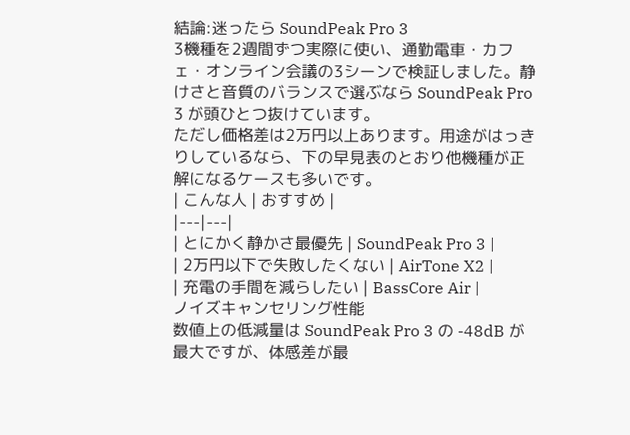結論:迷ったら SoundPeak Pro 3
3機種を2週間ずつ実際に使い、通勤電車・カフェ・オンライン会議の3シーンで検証しました。静けさと音質のバランスで選ぶなら SoundPeak Pro 3 が頭ひとつ抜けています。
ただし価格差は2万円以上あります。用途がはっきりしているなら、下の早見表のとおり他機種が正解になるケースも多いです。
| こんな人 | おすすめ |
|---|---|
| とにかく静かさ最優先 | SoundPeak Pro 3 |
| 2万円以下で失敗したくない | AirTone X2 |
| 充電の手間を減らしたい | BassCore Air |
ノイズキャンセリング性能
数値上の低減量は SoundPeak Pro 3 の -48dB が最大ですが、体感差が最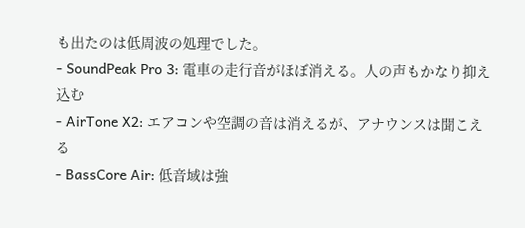も出たのは低周波の処理でした。
- SoundPeak Pro 3: 電車の走行音がほぼ消える。人の声もかなり抑え込む
- AirTone X2: エアコンや空調の音は消えるが、アナウンスは聞こえる
- BassCore Air: 低音域は強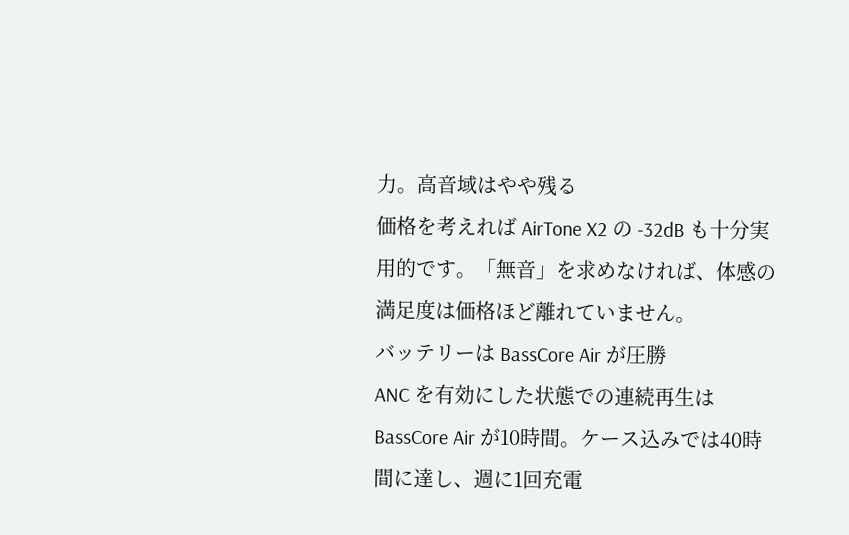力。高音域はやや残る
価格を考えれば AirTone X2 の -32dB も十分実用的です。「無音」を求めなければ、体感の満足度は価格ほど離れていません。
バッテリーは BassCore Air が圧勝
ANC を有効にした状態での連続再生は BassCore Air が10時間。ケース込みでは40時間に達し、週に1回充電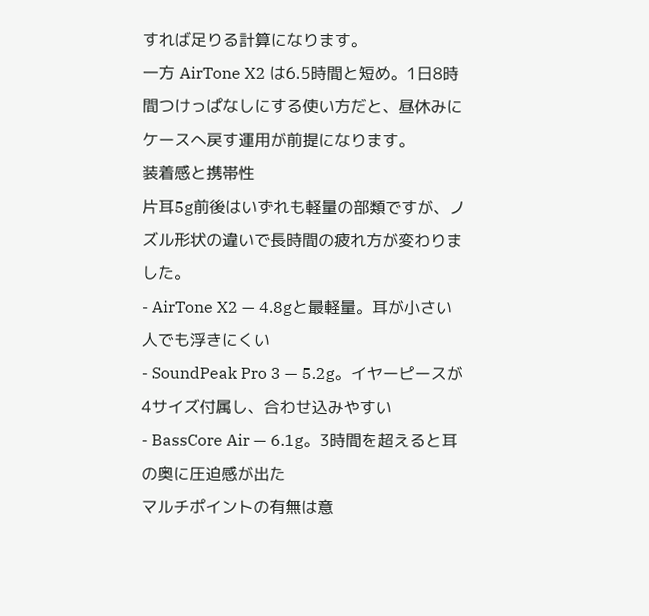すれば足りる計算になります。
一方 AirTone X2 は6.5時間と短め。1日8時間つけっぱなしにする使い方だと、昼休みにケースへ戻す運用が前提になります。
装着感と携帯性
片耳5g前後はいずれも軽量の部類ですが、ノズル形状の違いで長時間の疲れ方が変わりました。
- AirTone X2 — 4.8gと最軽量。耳が小さい人でも浮きにくい
- SoundPeak Pro 3 — 5.2g。イヤーピースが4サイズ付属し、合わせ込みやすい
- BassCore Air — 6.1g。3時間を超えると耳の奥に圧迫感が出た
マルチポイントの有無は意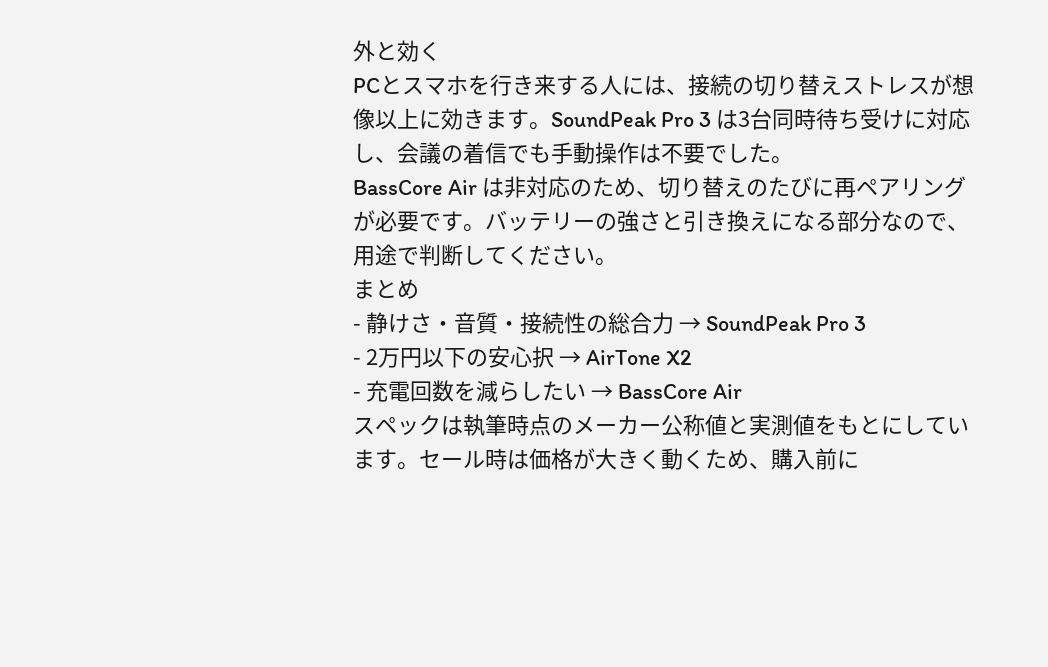外と効く
PCとスマホを行き来する人には、接続の切り替えストレスが想像以上に効きます。SoundPeak Pro 3 は3台同時待ち受けに対応し、会議の着信でも手動操作は不要でした。
BassCore Air は非対応のため、切り替えのたびに再ペアリングが必要です。バッテリーの強さと引き換えになる部分なので、用途で判断してください。
まとめ
- 静けさ・音質・接続性の総合力 → SoundPeak Pro 3
- 2万円以下の安心択 → AirTone X2
- 充電回数を減らしたい → BassCore Air
スペックは執筆時点のメーカー公称値と実測値をもとにしています。セール時は価格が大きく動くため、購入前に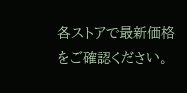各ストアで最新価格をご確認ください。